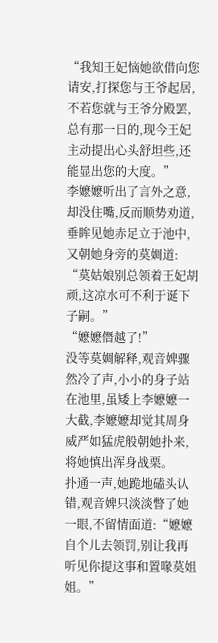“我知王妃恼她欲借向您请安,打探您与王爷起居,不若您就与王爷分殿罢,总有那一日的,现今王妃主动提出心头舒坦些,还能显出您的大度。”
李嬷嬷听出了言外之意,却没住嘴,反而顺势劝道,垂眸见她赤足立于池中,又朝她身旁的莫婤道:
“莫姑娘别总领着王妃胡顽,这凉水可不利于诞下子嗣。”
“嬷嬷僭越了!”
没等莫婤解释,观音婢骤然冷了声,小小的身子站在池里,虽矮上李嬷嬷一大截,李嬷嬷却觉其周身威严如猛虎般朝她扑来,将她慎出浑身战栗。
扑通一声,她跪地磕头认错,观音婢只淡淡瞥了她一眼,不留情面道:“嬷嬷自个儿去领罚,别让我再听见你提这事和置喙莫姐姐。”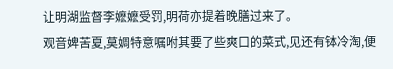让明湖监督李嬷嬷受罚,明荷亦提着晚膳过来了。
观音婢苦夏,莫婤特意嘱咐其要了些爽口的菜式,见还有钵冷淘,便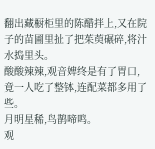翻出藏橱柜里的陈醋拌上,又在院子的苗圃里扯了把茱萸碾碎,将汁水捣里头。
酸酸辣辣,观音婢终是有了胃口,竟一人吃了整钵,连配菜都多用了些。
月明星稀,鸟鹊啼鸣。
观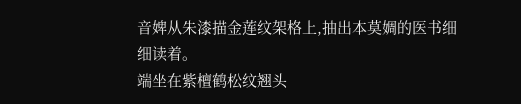音婢从朱漆描金莲纹架格上,抽出本莫婤的医书细细读着。
端坐在紫檀鹤松纹翘头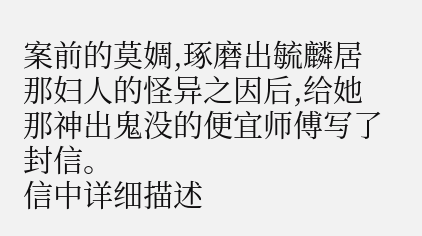案前的莫婤,琢磨出毓麟居那妇人的怪异之因后,给她那神出鬼没的便宜师傅写了封信。
信中详细描述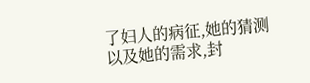了妇人的病征,她的猜测以及她的需求,封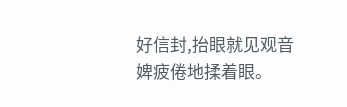好信封,抬眼就见观音婢疲倦地揉着眼。